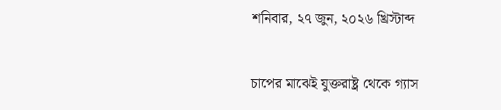শনিবার, ২৭ জুন, ২০২৬ খ্রিস্টাব্দ

চাপের মাঝেই যুক্তরাষ্ট্র থেকে গ্যাস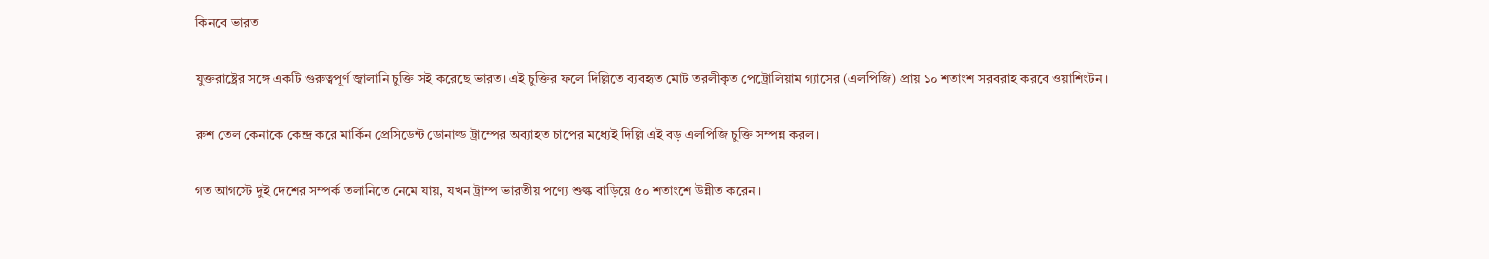কিনবে ভারত

যুক্তরাষ্ট্রের সঙ্গে একটি গুরুত্বপূর্ণ জ্বালানি চুক্তি সই করেছে ভারত। এই চুক্তির ফলে দিল্লিতে ব্যবহৃত মোট তরলীকৃত পেট্রোলিয়াম গ্যাসের (এলপিজি) প্রায় ১০ শতাংশ সরবরাহ করবে ওয়াশিংটন।

রুশ তেল কেনাকে কেন্দ্র করে মার্কিন প্রেসিডেন্ট ডোনাল্ড ট্রাম্পের অব্যাহত চাপের মধ্যেই দিল্লি এই বড় এলপিজি চুক্তি সম্পন্ন করল।

গত আগস্টে দুই দেশের সম্পর্ক তলানিতে নেমে যায়, যখন ট্রাম্প ভারতীয় পণ্যে শুল্ক বাড়িয়ে ৫০ শতাংশে উন্নীত করেন।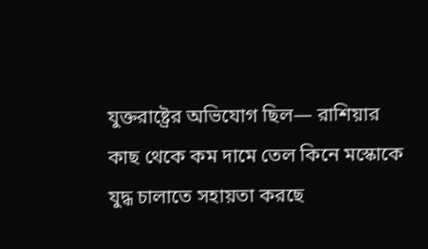যুক্তরাষ্ট্রের অভিযোগ ছিল— রাশিয়ার কাছ থেকে কম দামে তেল কিনে মস্কোকে যুদ্ধ চালাতে সহায়তা করছে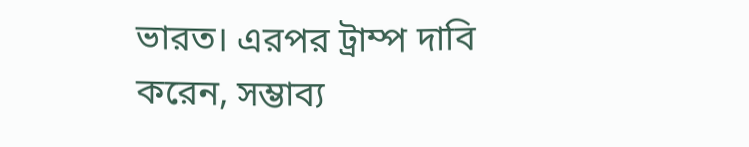ভারত। এরপর ট্রাম্প দাবি করেন, সম্ভাব্য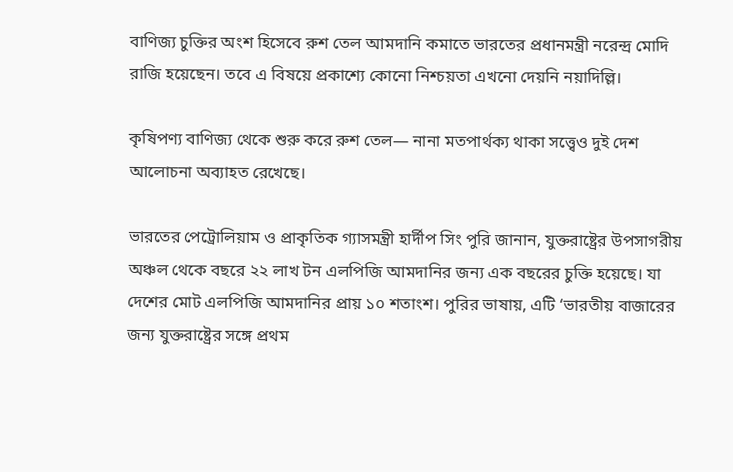বাণিজ্য চুক্তির অংশ হিসেবে রুশ তেল আমদানি কমাতে ভারতের প্রধানমন্ত্রী নরেন্দ্র মোদি রাজি হয়েছেন। তবে এ বিষয়ে প্রকাশ্যে কোনো নিশ্চয়তা এখনো দেয়নি নয়াদিল্লি।

কৃষিপণ্য বাণিজ্য থেকে শুরু করে রুশ তেল— নানা মতপার্থক্য থাকা সত্ত্বেও দুই দেশ আলোচনা অব্যাহত রেখেছে।

ভারতের পেট্রোলিয়াম ও প্রাকৃতিক গ্যাসমন্ত্রী হার্দীপ সিং পুরি জানান, যুক্তরাষ্ট্রের উপসাগরীয় অঞ্চল থেকে বছরে ২২ লাখ টন এলপিজি আমদানির জন্য এক বছরের চুক্তি হয়েছে। যা দেশের মোট এলপিজি আমদানির প্রায় ১০ শতাংশ। পুরির ভাষায়, এটি ‘ভারতীয় বাজারের জন্য যুক্তরাষ্ট্রের সঙ্গে প্রথম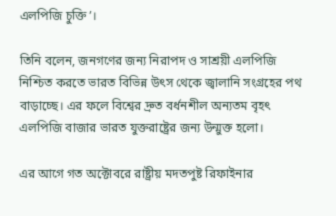এলপিজি চুক্তি’।

তিনি বলেন, জনগণের জন্য নিরাপদ ও সাশ্রয়ী এলপিজি নিশ্চিত করতে ভারত বিভিন্ন উৎস থেকে জ্বালানি সংগ্রহের পথ বাড়াচ্ছে। এর ফলে বিশ্বের দ্রুত বর্ধনশীল অন্যতম বৃহৎ এলপিজি বাজার ভারত যুক্তরাষ্ট্রের জন্য উন্মুক্ত হলো।

এর আগে গত অক্টোবরে রাষ্ট্রীয় মদতপুষ্ট রিফাইনার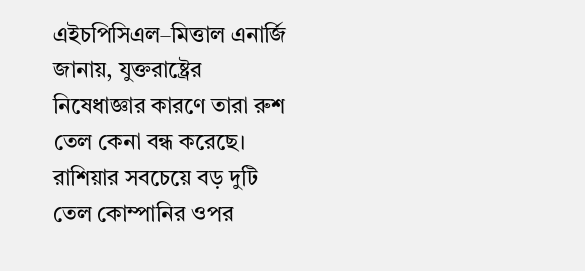এইচপিসিএল–মিত্তাল এনার্জি জানায়, যুক্তরাষ্ট্রের নিষেধাজ্ঞার কারণে তারা রুশ তেল কেনা বন্ধ করেছে। রাশিয়ার সবচেয়ে বড় দুটি তেল কোম্পানির ওপর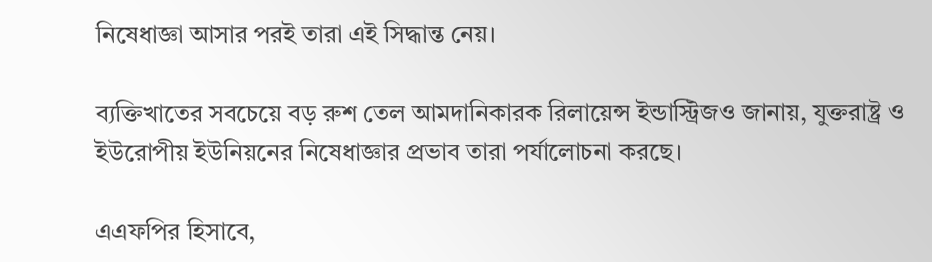নিষেধাজ্ঞা আসার পরই তারা এই সিদ্ধান্ত নেয়।

ব্যক্তিখাতের সবচেয়ে বড় রুশ তেল আমদানিকারক রিলায়েন্স ইন্ডাস্ট্রিজও জানায়, যুক্তরাষ্ট্র ও ইউরোপীয় ইউনিয়নের নিষেধাজ্ঞার প্রভাব তারা পর্যালোচনা করছে।

এএফপির হিসাবে,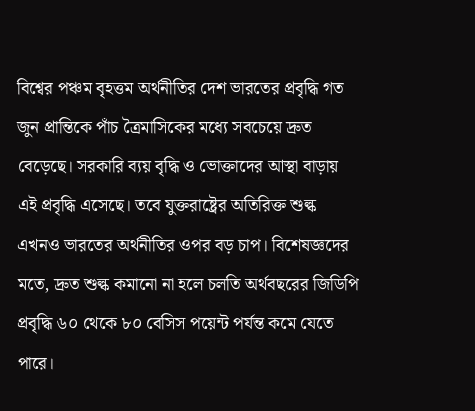বিশ্বের পঞ্চম বৃহত্তম অর্থনীতির দেশ ভারতের প্রবৃদ্ধি গত জুন প্রান্তিকে পাঁচ ত্রৈমাসিকের মধ্যে সবচেয়ে দ্রুত বেড়েছে। সরকারি ব্যয় বৃদ্ধি ও ভোক্তাদের আস্থা বাড়ায় এই প্রবৃদ্ধি এসেছে। তবে যুক্তরাষ্ট্রের অতিরিক্ত শুল্ক এখনও ভারতের অর্থনীতির ওপর বড় চাপ। বিশেষজ্ঞদের মতে, দ্রুত শুল্ক কমানো না হলে চলতি অর্থবছরের জিডিপি প্রবৃদ্ধি ৬০ থেকে ৮০ বেসিস পয়েন্ট পর্যন্ত কমে যেতে পারে।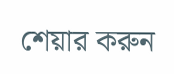শেয়ার করুন